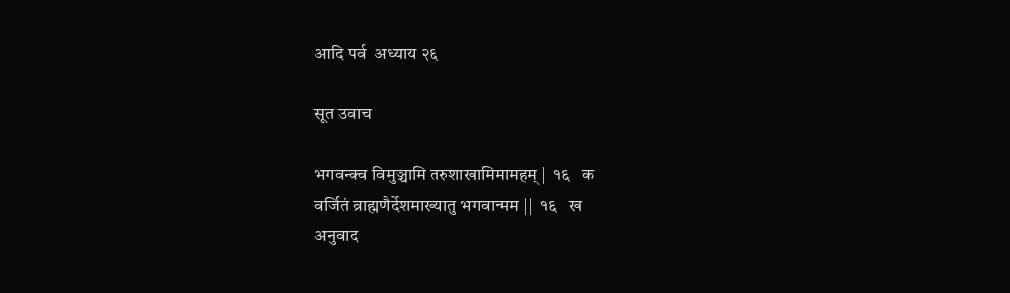आदि पर्व  अध्याय २६

सूत उवाच

भगवन्क्व विमुञ्चामि तरुशाखामिमामहम् |  १६   क
वर्जितं व्राह्मणैर्देशमाख्यातु भगवान्मम ||  १६   ख
अनुवाद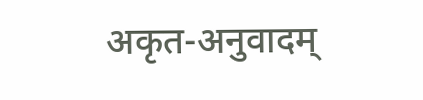अकृत-अनुवादम्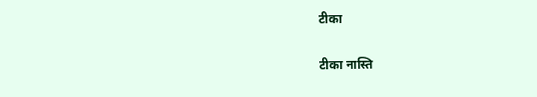टीका

टीका नास्ति